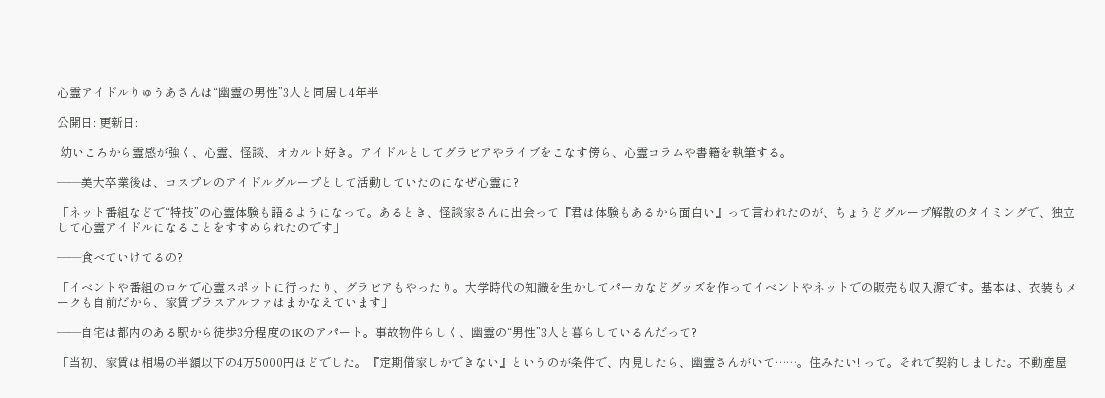心霊アイドルりゅうあさんは“幽霊の男性”3人と同居し4年半

公開日: 更新日:

 幼いころから霊感が強く、心霊、怪談、オカルト好き。アイドルとしてグラビアやライブをこなす傍ら、心霊コラムや書籍を執筆する。

――美大卒業後は、コスプレのアイドルグループとして活動していたのになぜ心霊に?

「ネット番組などで“特技”の心霊体験も語るようになって。あるとき、怪談家さんに出会って『君は体験もあるから面白い』って言われたのが、ちょうどグループ解散のタイミングで、独立して心霊アイドルになることをすすめられたのです」

――食べていけてるの?

「イベントや番組のロケで心霊スポットに行ったり、グラビアもやったり。大学時代の知識を生かしてパーカなどグッズを作ってイベントやネットでの販売も収入源です。基本は、衣装もメークも自前だから、家賃プラスアルファはまかなえています」

――自宅は都内のある駅から徒歩3分程度の1Kのアパート。事故物件らしく、幽霊の“男性”3人と暮らしているんだって?

「当初、家賃は相場の半額以下の4万5000円ほどでした。『定期借家しかできない』というのが条件で、内見したら、幽霊さんがいて……。住みたい! って。それで契約しました。不動産屋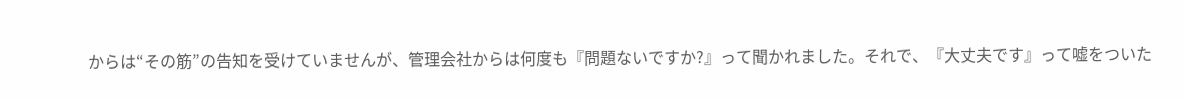からは“その筋”の告知を受けていませんが、管理会社からは何度も『問題ないですか?』って聞かれました。それで、『大丈夫です』って嘘をついた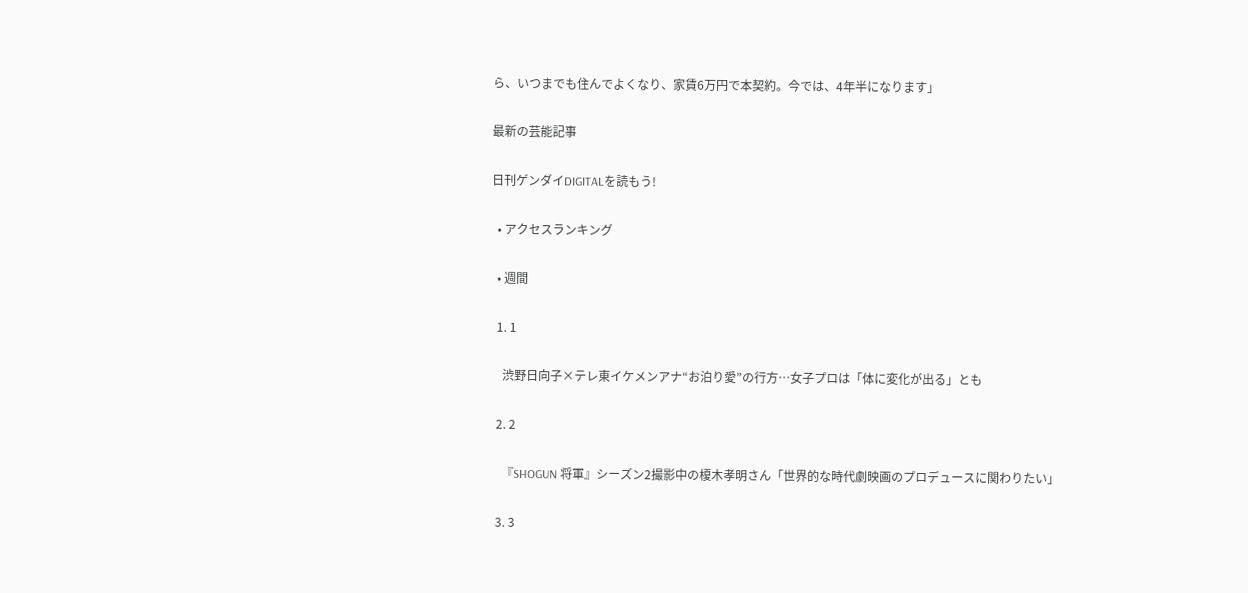ら、いつまでも住んでよくなり、家賃6万円で本契約。今では、4年半になります」

最新の芸能記事

日刊ゲンダイDIGITALを読もう!

  • アクセスランキング

  • 週間

  1. 1

    渋野日向子×テレ東イケメンアナ“お泊り愛”の行方…女子プロは「体に変化が出る」とも

  2. 2

    『SHOGUN 将軍』シーズン2撮影中の榎木孝明さん「世界的な時代劇映画のプロデュースに関わりたい」

  3. 3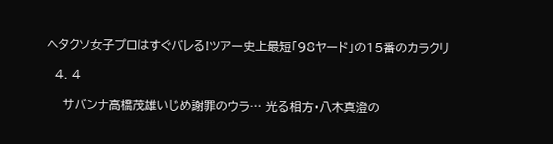ヘタクソ女子プロはすぐバレる!ツアー史上最短「98ヤード」の15番のカラクリ

  4. 4

    サバンナ高橋茂雄いじめ謝罪のウラ… 光る相方・八木真澄の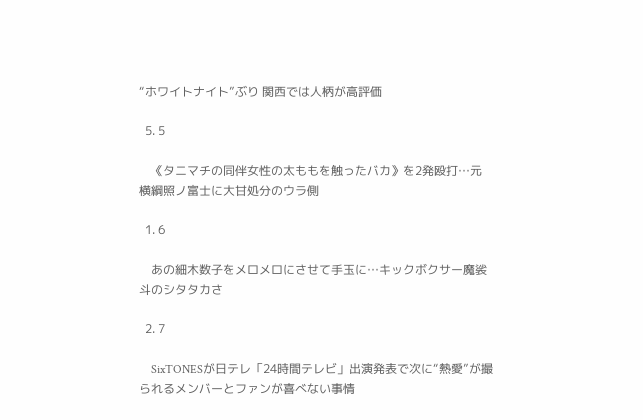“ホワイトナイト”ぶり 関西では人柄が高評価

  5. 5

    《タニマチの同伴女性の太ももを触ったバカ》を2発殴打…元横綱照ノ富士に大甘処分のウラ側

  1. 6

    あの細木数子をメロメロにさせて手玉に…キックボクサー魔裟斗のシタタカさ

  2. 7

    SixTONESが日テレ「24時間テレビ」出演発表で次に“熱愛”が撮られるメンバーとファンが喜べない事情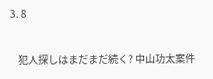3. 8

    犯人探しはまだまだ続く? 中山功太案件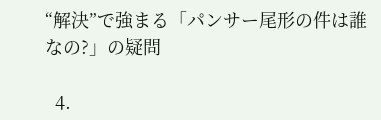“解決”で強まる「パンサー尾形の件は誰なの?」の疑問

  4.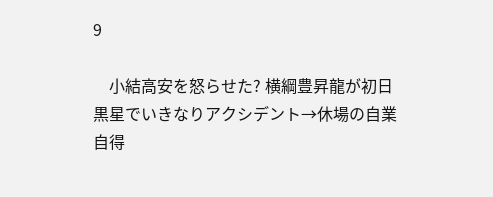9

    小結高安を怒らせた? 横綱豊昇龍が初日黒星でいきなりアクシデント→休場の自業自得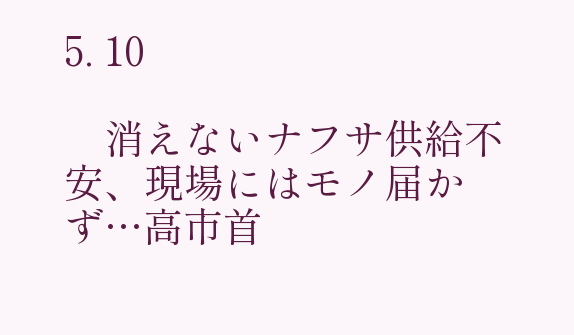5. 10

    消えないナフサ供給不安、現場にはモノ届かず…高市首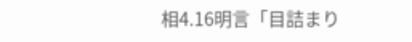相4.16明言「目詰まり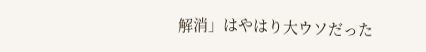解消」はやはり大ウソだった